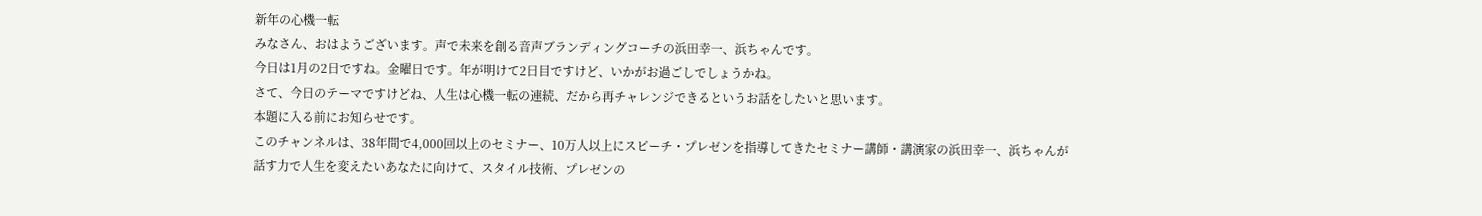新年の心機一転
みなさん、おはようございます。声で未来を創る音声ブランディングコーチの浜田幸一、浜ちゃんです。
今日は1月の2日ですね。金曜日です。年が明けて2日目ですけど、いかがお過ごしでしょうかね。
さて、今日のテーマですけどね、人生は心機一転の連続、だから再チャレンジできるというお話をしたいと思います。
本題に入る前にお知らせです。
このチャンネルは、38年間で4,000回以上のセミナー、10万人以上にスピーチ・プレゼンを指導してきたセミナー講師・講演家の浜田幸一、浜ちゃんが
話す力で人生を変えたいあなたに向けて、スタイル技術、プレゼンの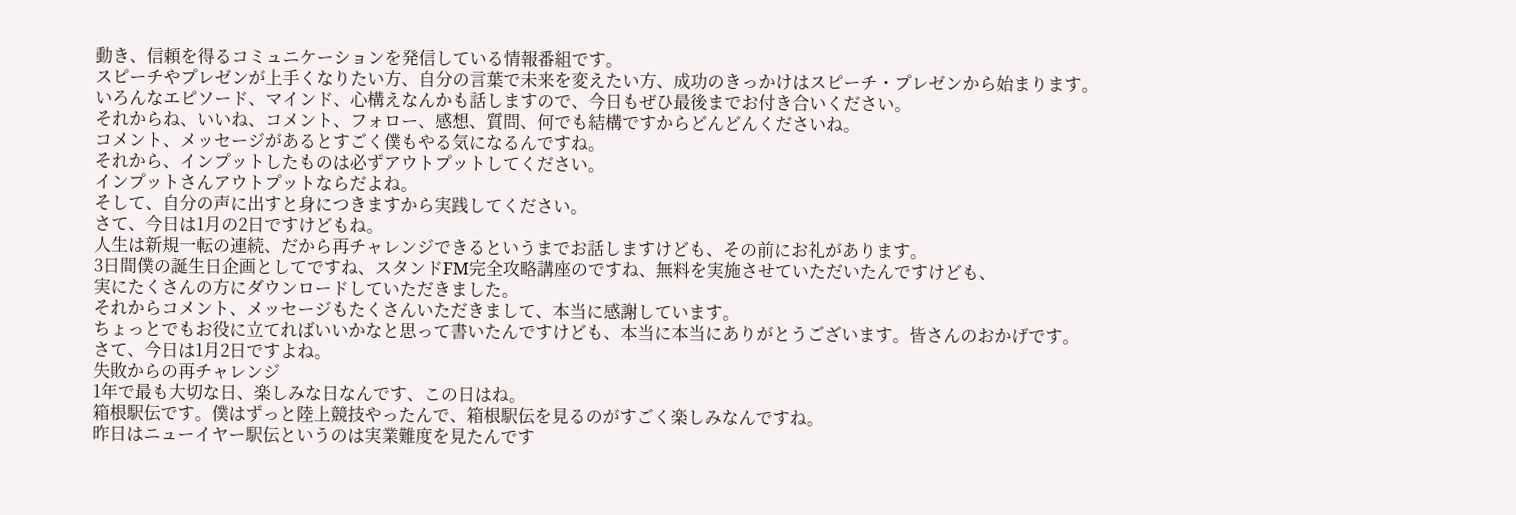動き、信頼を得るコミュニケーションを発信している情報番組です。
スピーチやプレゼンが上手くなりたい方、自分の言葉で未来を変えたい方、成功のきっかけはスピーチ・プレゼンから始まります。
いろんなエピソード、マインド、心構えなんかも話しますので、今日もぜひ最後までお付き合いください。
それからね、いいね、コメント、フォロー、感想、質問、何でも結構ですからどんどんくださいね。
コメント、メッセージがあるとすごく僕もやる気になるんですね。
それから、インプットしたものは必ずアウトプットしてください。
インプットさんアウトプットならだよね。
そして、自分の声に出すと身につきますから実践してください。
さて、今日は1月の2日ですけどもね。
人生は新規一転の連続、だから再チャレンジできるというまでお話しますけども、その前にお礼があります。
3日間僕の誕生日企画としてですね、スタンドFM完全攻略講座のですね、無料を実施させていただいたんですけども、
実にたくさんの方にダウンロードしていただきました。
それからコメント、メッセージもたくさんいただきまして、本当に感謝しています。
ちょっとでもお役に立てればいいかなと思って書いたんですけども、本当に本当にありがとうございます。皆さんのおかげです。
さて、今日は1月2日ですよね。
失敗からの再チャレンジ
1年で最も大切な日、楽しみな日なんです、この日はね。
箱根駅伝です。僕はずっと陸上競技やったんで、箱根駅伝を見るのがすごく楽しみなんですね。
昨日はニューイヤー駅伝というのは実業難度を見たんです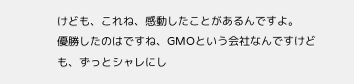けども、これね、感動したことがあるんですよ。
優勝したのはですね、GMOという会社なんですけども、ずっとシャレにし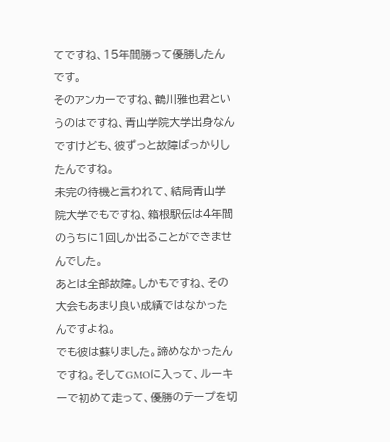てですね、15年間勝って優勝したんです。
そのアンカーですね、鶴川雅也君というのはですね、青山学院大学出身なんですけども、彼ずっと故障ばっかりしたんですね。
未完の待機と言われて、結局青山学院大学でもですね、箱根駅伝は4年間のうちに1回しか出ることができませんでした。
あとは全部故障。しかもですね、その大会もあまり良い成績ではなかったんですよね。
でも彼は蘇りました。諦めなかったんですね。そしてGMOに入って、ルーキーで初めて走って、優勝のテープを切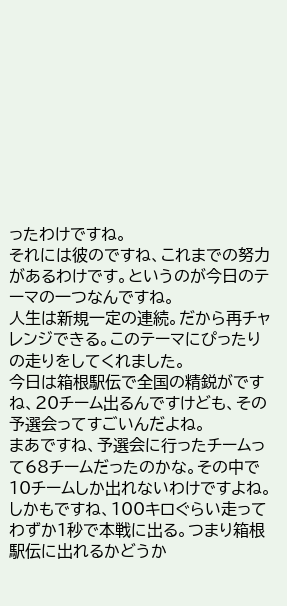ったわけですね。
それには彼のですね、これまでの努力があるわけです。というのが今日のテーマの一つなんですね。
人生は新規一定の連続。だから再チャレンジできる。このテーマにぴったりの走りをしてくれました。
今日は箱根駅伝で全国の精鋭がですね、20チーム出るんですけども、その予選会ってすごいんだよね。
まあですね、予選会に行ったチームって68チームだったのかな。その中で10チームしか出れないわけですよね。
しかもですね、100キロぐらい走ってわずか1秒で本戦に出る。つまり箱根駅伝に出れるかどうか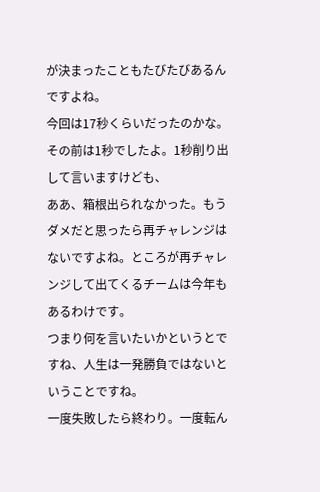が決まったこともたびたびあるんですよね。
今回は17秒くらいだったのかな。その前は1秒でしたよ。1秒削り出して言いますけども、
ああ、箱根出られなかった。もうダメだと思ったら再チャレンジはないですよね。ところが再チャレンジして出てくるチームは今年もあるわけです。
つまり何を言いたいかというとですね、人生は一発勝負ではないということですね。
一度失敗したら終わり。一度転ん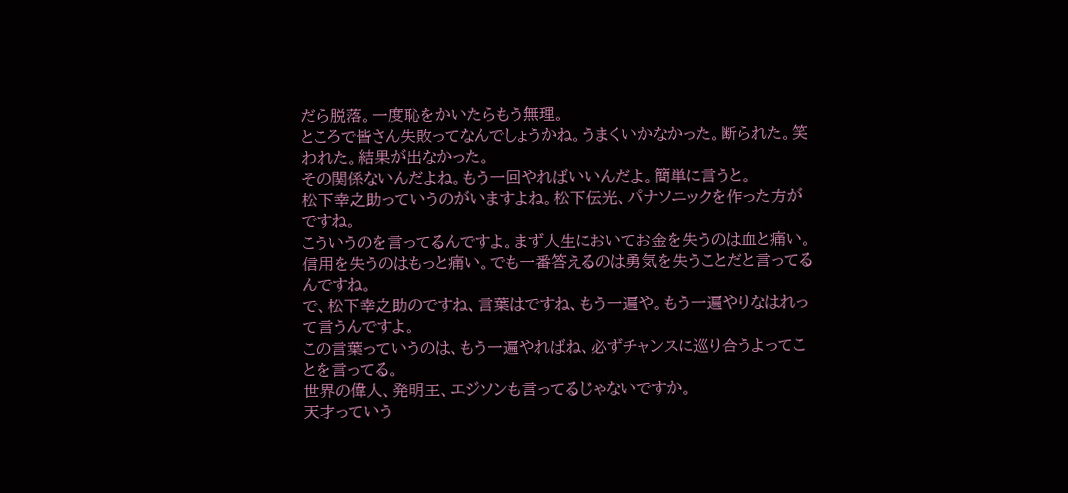だら脱落。一度恥をかいたらもう無理。
ところで皆さん失敗ってなんでしょうかね。うまくいかなかった。断られた。笑われた。結果が出なかった。
その関係ないんだよね。もう一回やればいいんだよ。簡単に言うと。
松下幸之助っていうのがいますよね。松下伝光、パナソニックを作った方がですね。
こういうのを言ってるんですよ。まず人生においてお金を失うのは血と痛い。
信用を失うのはもっと痛い。でも一番答えるのは勇気を失うことだと言ってるんですね。
で、松下幸之助のですね、言葉はですね、もう一遍や。もう一遍やりなはれって言うんですよ。
この言葉っていうのは、もう一遍やればね、必ずチャンスに巡り合うよってことを言ってる。
世界の偉人、発明王、エジソンも言ってるじゃないですか。
天才っていう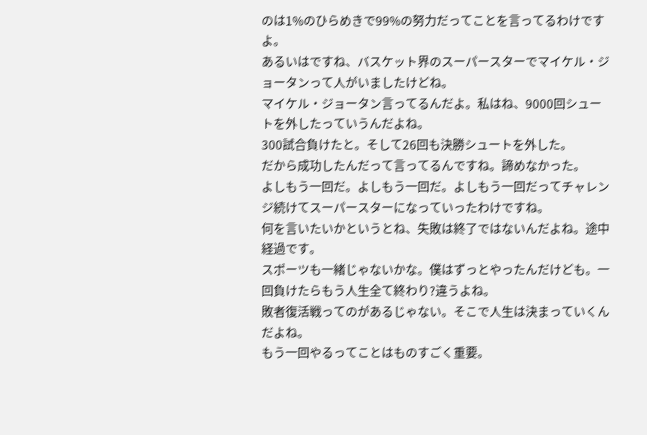のは1%のひらめきで99%の努力だってことを言ってるわけですよ。
あるいはですね、バスケット界のスーパースターでマイケル・ジョータンって人がいましたけどね。
マイケル・ジョータン言ってるんだよ。私はね、9000回シュートを外したっていうんだよね。
300試合負けたと。そして26回も決勝シュートを外した。
だから成功したんだって言ってるんですね。諦めなかった。
よしもう一回だ。よしもう一回だ。よしもう一回だってチャレンジ続けてスーパースターになっていったわけですね。
何を言いたいかというとね、失敗は終了ではないんだよね。途中経過です。
スポーツも一緒じゃないかな。僕はずっとやったんだけども。一回負けたらもう人生全て終わり?違うよね。
敗者復活戦ってのがあるじゃない。そこで人生は決まっていくんだよね。
もう一回やるってことはものすごく重要。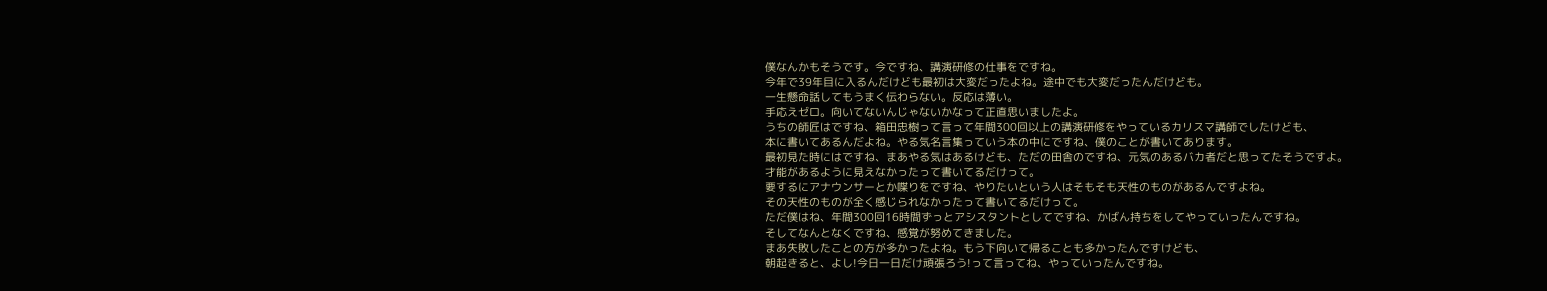僕なんかもそうです。今ですね、講演研修の仕事をですね。
今年で39年目に入るんだけども最初は大変だったよね。途中でも大変だったんだけども。
一生懸命話してもうまく伝わらない。反応は薄い。
手応えゼロ。向いてないんじゃないかなって正直思いましたよ。
うちの師匠はですね、箱田忠樹って言って年間300回以上の講演研修をやっているカリスマ講師でしたけども、
本に書いてあるんだよね。やる気名言集っていう本の中にですね、僕のことが書いてあります。
最初見た時にはですね、まあやる気はあるけども、ただの田舎のですね、元気のあるバカ者だと思ってたそうですよ。
才能があるように見えなかったって書いてるだけって。
要するにアナウンサーとか喋りをですね、やりたいという人はそもそも天性のものがあるんですよね。
その天性のものが全く感じられなかったって書いてるだけって。
ただ僕はね、年間300回16時間ずっとアシスタントとしてですね、かばん持ちをしてやっていったんですね。
そしてなんとなくですね、感覚が努めてきました。
まあ失敗したことの方が多かったよね。もう下向いて帰ることも多かったんですけども、
朝起きると、よし!今日一日だけ頑張ろう!って言ってね、やっていったんですね。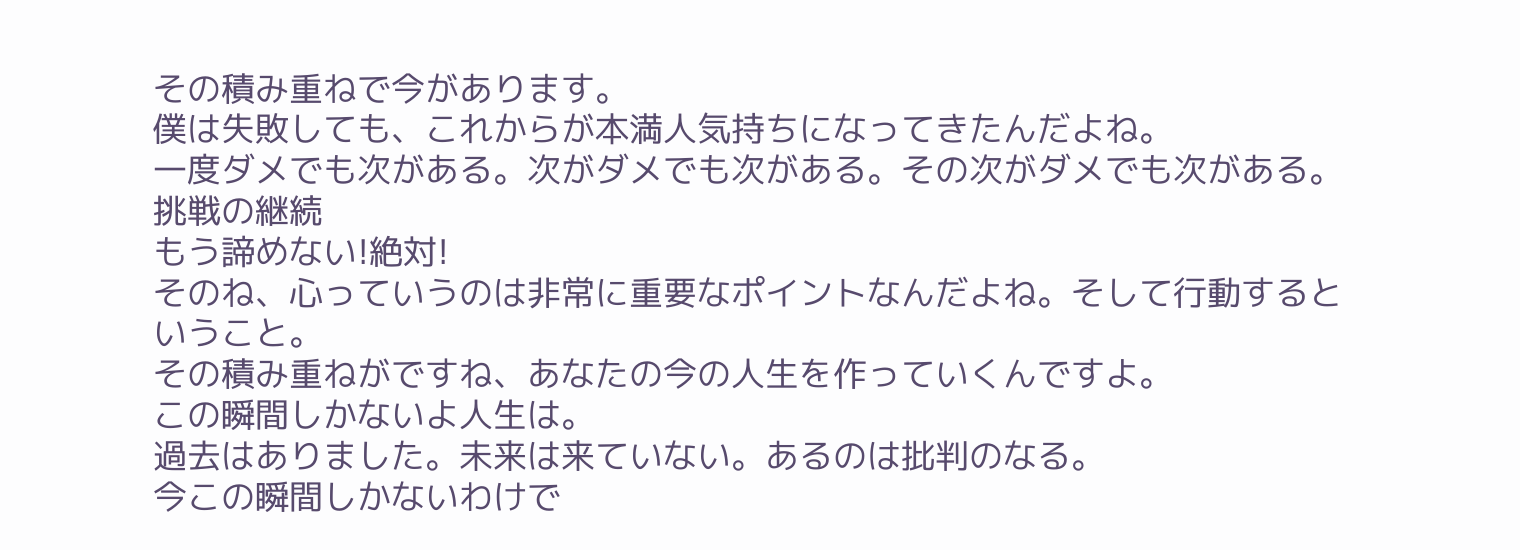その積み重ねで今があります。
僕は失敗しても、これからが本満人気持ちになってきたんだよね。
一度ダメでも次がある。次がダメでも次がある。その次がダメでも次がある。
挑戦の継続
もう諦めない!絶対!
そのね、心っていうのは非常に重要なポイントなんだよね。そして行動するということ。
その積み重ねがですね、あなたの今の人生を作っていくんですよ。
この瞬間しかないよ人生は。
過去はありました。未来は来ていない。あるのは批判のなる。
今この瞬間しかないわけで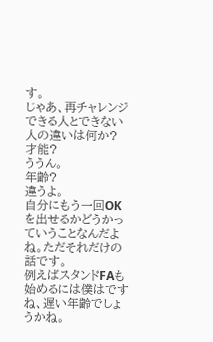す。
じゃあ、再チャレンジできる人とできない人の違いは何か?
才能?
ううん。
年齢?
違うよ。
自分にもう一回OKを出せるかどうかっていうことなんだよね。ただそれだけの話です。
例えばスタンドFAも始めるには僕はですね、遅い年齢でしょうかね。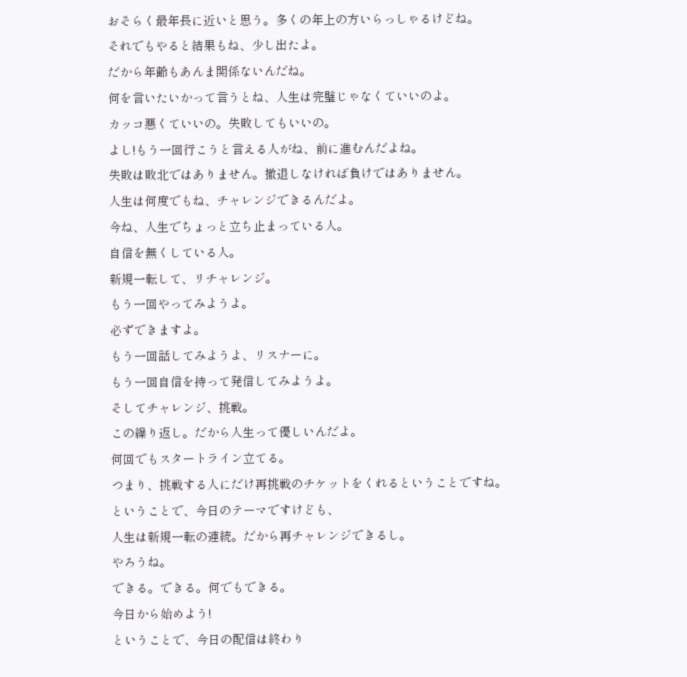おそらく最年長に近いと思う。多くの年上の方いらっしゃるけどね。
それでもやると結果もね、少し出たよ。
だから年齢もあんま関係ないんだね。
何を言いたいかって言うとね、人生は完璧じゃなくていいのよ。
カッコ悪くていいの。失敗してもいいの。
よし!もう一回行こうと言える人がね、前に進むんだよね。
失敗は敗北ではありません。撤退しなければ負けではありません。
人生は何度でもね、チャレンジできるんだよ。
今ね、人生でちょっと立ち止まっている人。
自信を無くしている人。
新規一転して、リチャレンジ。
もう一回やってみようよ。
必ずできますよ。
もう一回話してみようよ、リスナーに。
もう一回自信を持って発信してみようよ。
そしてチャレンジ、挑戦。
この繰り返し。だから人生って優しいんだよ。
何回でもスタートライン立てる。
つまり、挑戦する人にだけ再挑戦のチケットをくれるということですね。
ということで、今日のテーマですけども、
人生は新規一転の連続。だから再チャレンジできるし。
やろうね。
できる。できる。何でもできる。
今日から始めよう!
ということで、今日の配信は終わり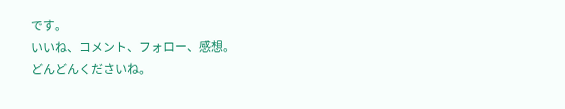です。
いいね、コメント、フォロー、感想。
どんどんくださいね。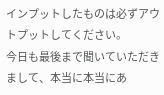インプットしたものは必ずアウトプットしてください。
今日も最後まで聞いていただきまして、本当に本当にあ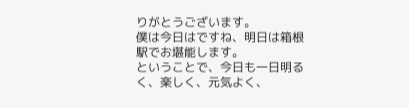りがとうございます。
僕は今日はですね、明日は箱根駅でお堪能します。
ということで、今日も一日明るく、楽しく、元気よく、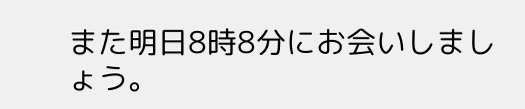また明日8時8分にお会いしましょう。